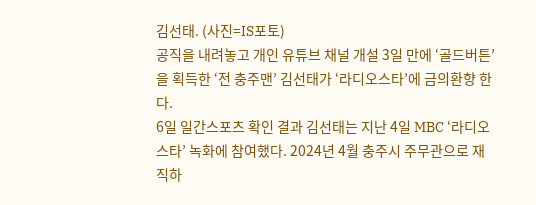김선태. (사진=IS포토)
공직을 내려놓고 개인 유튜브 채널 개설 3일 만에 ‘골드버튼’을 획득한 ‘전 충주맨’ 김선태가 ‘라디오스타’에 금의환향 한다.
6일 일간스포츠 확인 결과 김선태는 지난 4일 MBC ‘라디오스타’ 녹화에 참여했다. 2024년 4월 충주시 주무관으로 재직하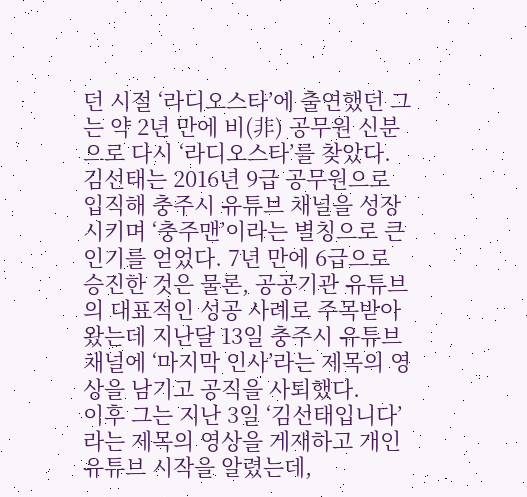던 시절 ‘라디오스타’에 출연했던 그는 약 2년 만에 비(非) 공무원 신분으로 다시 ‘라디오스타’를 찾았다.
김선태는 2016년 9급 공무원으로 입직해 충주시 유튜브 채널을 성장시키며 ‘충주맨’이라는 별칭으로 큰 인기를 얻었다. 7년 만에 6급으로 승진한 것은 물론, 공공기관 유튜브의 대표적인 성공 사례로 주목받아 왔는데 지난달 13일 충주시 유튜브 채널에 ‘마지막 인사’라는 제목의 영상을 남기고 공직을 사퇴했다.
이후 그는 지난 3일 ‘김선태입니다’라는 제목의 영상을 게재하고 개인 유튜브 시작을 알렸는데,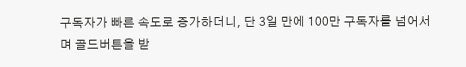구독자가 빠른 속도로 증가하더니, 단 3일 만에 100만 구독자를 넘어서며 골드버튼을 받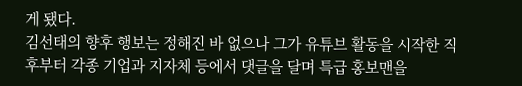게 됐다.
김선태의 향후 행보는 정해진 바 없으나 그가 유튜브 활동을 시작한 직후부터 각종 기업과 지자체 등에서 댓글을 달며 특급 홍보맨을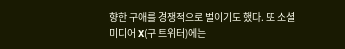향한 구애를 경쟁적으로 벌이기도 했다. 또 소셜미디어 X(구 트위터)에는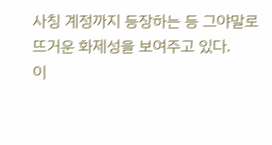사칭 계정까지 등장하는 등 그야말로 뜨거운 화제성을 보여주고 있다.
이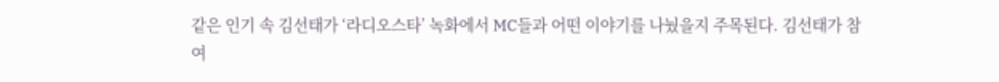같은 인기 속 김선태가 ‘라디오스타’ 녹화에서 MC들과 어떤 이야기를 나눴을지 주목된다. 김선태가 참여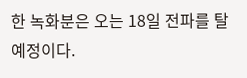한 녹화분은 오는 18일 전파를 탈 예정이다.